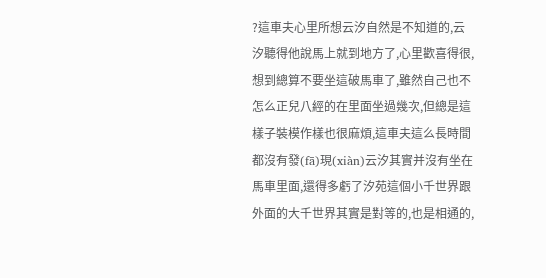?這車夫心里所想云汐自然是不知道的,云汐聽得他說馬上就到地方了,心里歡喜得很,想到總算不要坐這破馬車了,雖然自己也不怎么正兒八經的在里面坐過幾次,但總是這樣子裝模作樣也很麻煩,這車夫這么長時間都沒有發(fā)現(xiàn)云汐其實并沒有坐在馬車里面,還得多虧了汐苑這個小千世界跟外面的大千世界其實是對等的,也是相通的,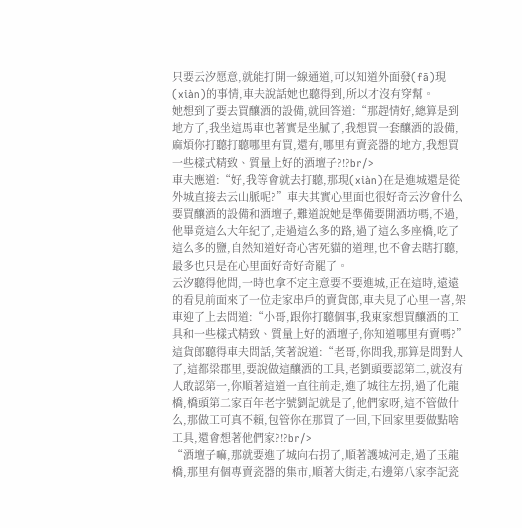只要云汐愿意,就能打開一線通道,可以知道外面發(fā)現(xiàn)的事情,車夫說話她也聽得到,所以才沒有穿幫。
她想到了要去買釀酒的設備,就回答道:“那趕情好,總算是到地方了,我坐這馬車也著實是坐膩了,我想買一套釀酒的設備,麻煩你打聽打聽哪里有買,還有,哪里有賣瓷器的地方,我想買一些樣式精致、質量上好的酒壇子?!?br/>
車夫應道:“好,我等會就去打聽,那現(xiàn)在是進城還是從外城直接去云山脈呢?”車夫其實心里面也很好奇云汐會什么要買釀酒的設備和酒壇子,難道說她是準備要開酒坊嗎,不過,他畢竟這么大年紀了,走過這么多的路,過了這么多座橋,吃了這么多的鹽,自然知道好奇心害死貓的道理,也不會去瞎打聽,最多也只是在心里面好奇好奇罷了。
云汐聽得他問,一時也拿不定主意要不要進城,正在這時,遠遠的看見前面來了一位走家串戶的賣貨郎,車夫見了心里一喜,架車迎了上去問道:“小哥,跟你打聽個事,我東家想買釀酒的工具和一些樣式精致、質量上好的酒壇子,你知道哪里有賣嗎?”
這貨郎聽得車夫問話,笑著說道:“老哥,你問我,那算是問對人了,這都梁郡里,要說做這釀酒的工具,老劉頭要認第二,就沒有人敢認第一,你順著這道一直往前走,進了城往左拐,過了化龍橋,橋頭第二家百年老字號劉記就是了,他們家呀,這不管做什么,那做工可真不賴,包管你在那買了一回,下回家里要做點啥工具,還會想著他們家?!?br/>
“酒壇子嘛,那就要進了城向右拐了,順著護城河走,過了玉龍橋,那里有個專賣瓷器的集市,順著大街走,右邊第八家李記瓷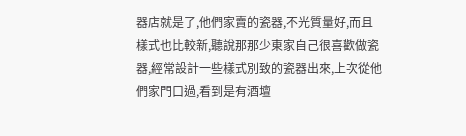器店就是了,他們家賣的瓷器,不光質量好,而且樣式也比較新,聽說那那少東家自己很喜歡做瓷器,經常設計一些樣式別致的瓷器出來,上次從他們家門口過,看到是有酒壇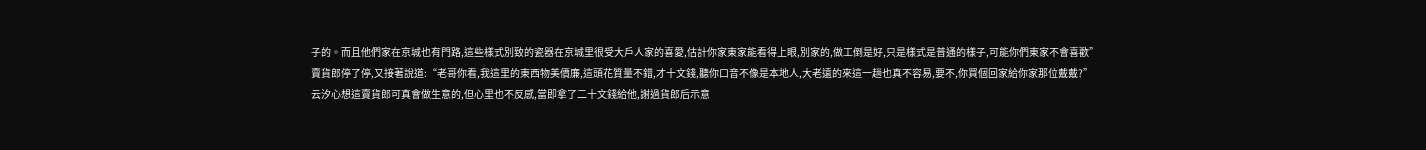子的。而且他們家在京城也有門路,這些樣式別致的瓷器在京城里很受大戶人家的喜愛,估計你家東家能看得上眼,別家的,做工倒是好,只是樣式是普通的樣子,可能你們東家不會喜歡”
賣貨郎停了停,又接著說道:“老哥你看,我這里的東西物美價廉,這頭花質量不錯,才十文錢,聽你口音不像是本地人,大老遠的來這一趟也真不容易,要不,你買個回家給你家那位戴戴?”
云汐心想這賣貨郎可真會做生意的,但心里也不反感,當即拿了二十文錢給他,謝過貨郎后示意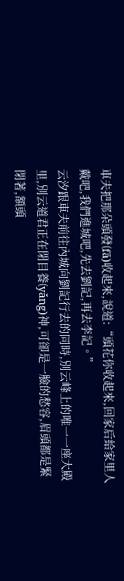車夫把那朵頭發(fā)收起來,說道:“頭花你收起來,回家后給家里人戴吧,我們進城吧,先去劉記,再去李記。”
云汐跟車夫前往內城向劉記行去的同時,別云峰上的唯一一座大殿里,別云道君正在閉目養(yǎng)神,可卻是一臉的愁容,眉頭都是緊閉著,額頭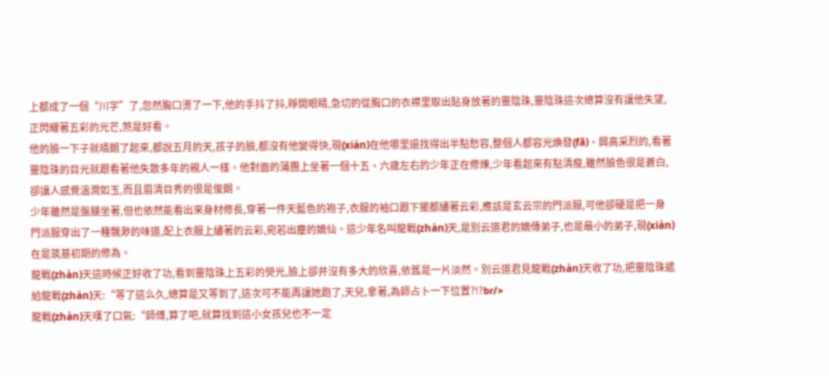上都成了一個“川字”了,忽然胸口燙了一下,他的手抖了抖,睜開眼睛,急切的從胸口的衣襟里取出貼身放著的靈陰珠,靈陰珠這次總算沒有讓他失望,正閃耀著五彩的光芒,煞是好看。
他的臉一下子就晴朗了起來,都說五月的天,孩子的臉,都沒有他變得快,現(xiàn)在他哪里還找得出半點愁容,整個人都容光煥發(fā)、興高采烈的,看著靈陰珠的目光就跟看著他失散多年的親人一樣。他對面的蒲團上坐著一個十五、六歲左右的少年正在修煉,少年看起來有點清瘦,雖然臉色很是蒼白,卻讓人感覺溫潤如玉,而且眉清目秀的很是俊朗。
少年雖然是盤腿坐著,但也依然能看出來身材修長,穿著一件天藍色的袍子,衣服的袖口跟下擺都繡著云彩,應該是玄云宗的門派服,可他卻硬是把一身門派服穿出了一種飄渺的味道,配上衣服上繡著的云彩,宛若出塵的嫡仙。這少年名叫龍戰(zhàn)天,是別云道君的嫡傳弟子,也是最小的弟子,現(xiàn)在是筑基初期的修為。
龍戰(zhàn)天這時候正好收了功,看到靈陰珠上五彩的熒光,臉上卻并沒有多大的欣喜,依舊是一片淡然。別云道君見龍戰(zhàn)天收了功,把靈陰珠遞給龍戰(zhàn)天:“等了這么久,總算是又等到了,這次可不能再讓她跑了,天兒,拿著,為師占卜一下位置?!?br/>
龍戰(zhàn)天嘆了口氣:“師傅,算了吧,就算找到這小女孩兒也不一定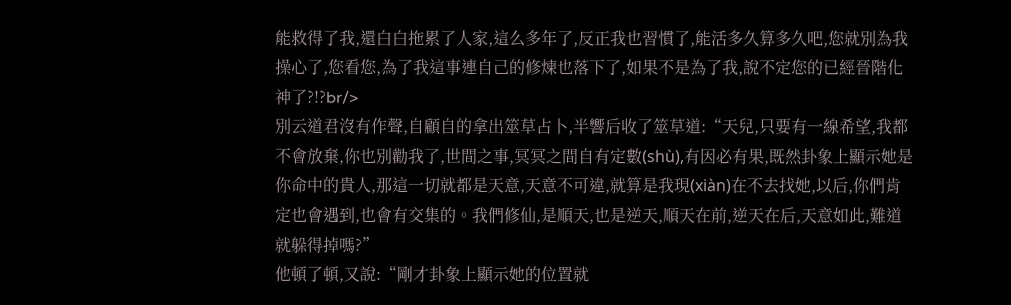能救得了我,還白白拖累了人家,這么多年了,反正我也習慣了,能活多久算多久吧,您就別為我操心了,您看您,為了我這事連自己的修煉也落下了,如果不是為了我,說不定您的已經晉階化神了?!?br/>
別云道君沒有作聲,自顧自的拿出筮草占卜,半響后收了筮草道:“天兒,只要有一線希望,我都不會放棄,你也別勸我了,世間之事,冥冥之間自有定數(shù),有因必有果,既然卦象上顯示她是你命中的貴人,那這一切就都是天意,天意不可違,就算是我現(xiàn)在不去找她,以后,你們肯定也會遇到,也會有交集的。我們修仙,是順天,也是逆天,順天在前,逆天在后,天意如此,難道就躲得掉嗎?”
他頓了頓,又說:“剛才卦象上顯示她的位置就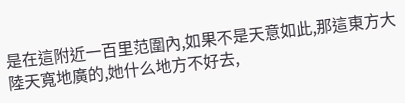是在這附近一百里范圍內,如果不是天意如此,那這東方大陸天寬地廣的,她什么地方不好去,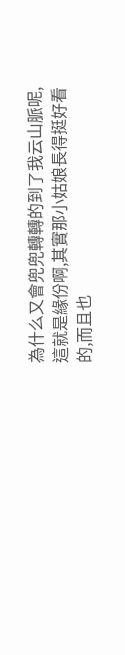為什么又會兜兜轉轉的到了我云山脈呢,這就是緣份啊,其實那小姑娘長得挺好看的,而且也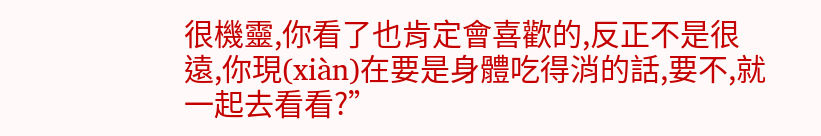很機靈,你看了也肯定會喜歡的,反正不是很遠,你現(xiàn)在要是身體吃得消的話,要不,就一起去看看?”